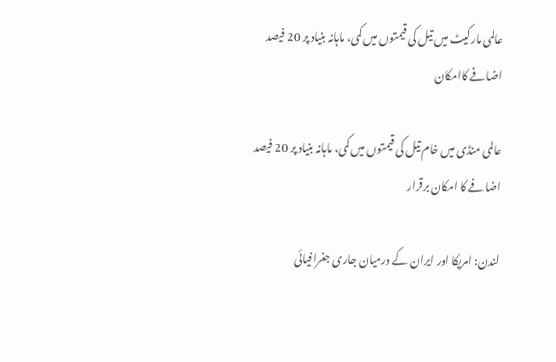عالمی مارکیٹ میں تیل کی قیمتوں میں کمی، ماہانہ بنیاد پر 20 فیصد اضافے کاامکان

عالمی منڈی میں خام تیل کی قیمتوں میں کمی، ماہانہ بنیاد پر 20 فیصد اضافے کا امکان برقرار

لندن: امریکا اور ایران کے درمیان جاری جغرافیائی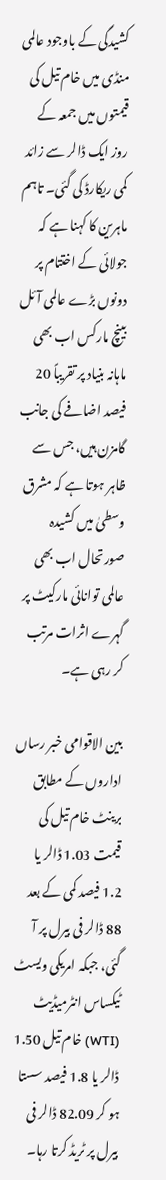کشیدگی کے باوجود عالمی منڈی میں خام تیل کی قیمتوں میں جمعہ کے روز ایک ڈالر سے زائد کمی ریکارڈ کی گئی۔ تاہم ماہرین کا کہنا ہے کہ جولائی کے اختتام پر دونوں بڑے عالمی آئل بینچ مارکس اب بھی ماہانہ بنیاد پر تقریباً 20 فیصد اضافے کی جانب گامزن ہیں، جس سے ظاہر ہوتا ہے کہ مشرق وسطیٰ میں کشیدہ صورتحال اب بھی عالمی توانائی مارکیٹ پر گہرے اثرات مرتب کر رہی ہے۔

بین الاقوامی خبر رساں اداروں کے مطابق برینٹ خام تیل کی قیمت 1.03 ڈالر یا 1.2 فیصد کمی کے بعد 88 ڈالر فی بیرل پر آ گئی، جبکہ امریکی ویسٹ ٹیکساس انٹرمیڈیٹ (WTI) خام تیل 1.50 ڈالر یا 1.8 فیصد سستا ہو کر 82.09 ڈالر فی بیرل پر ٹریڈ کرتا رہا۔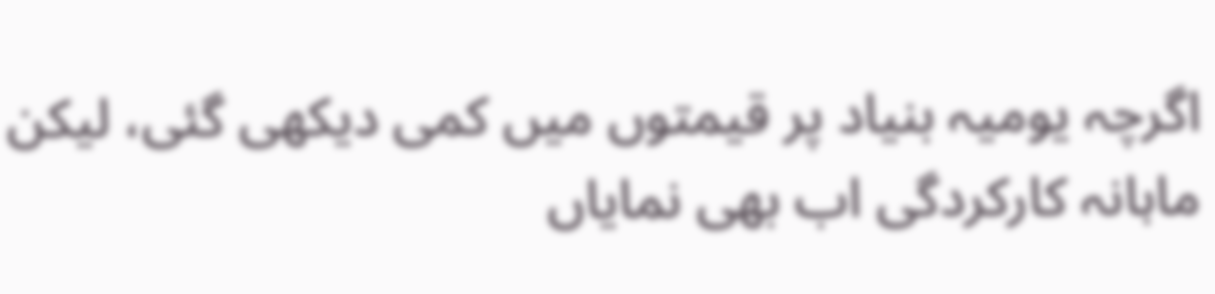اگرچہ یومیہ بنیاد پر قیمتوں میں کمی دیکھی گئی، لیکن ماہانہ کارکردگی اب بھی نمایاں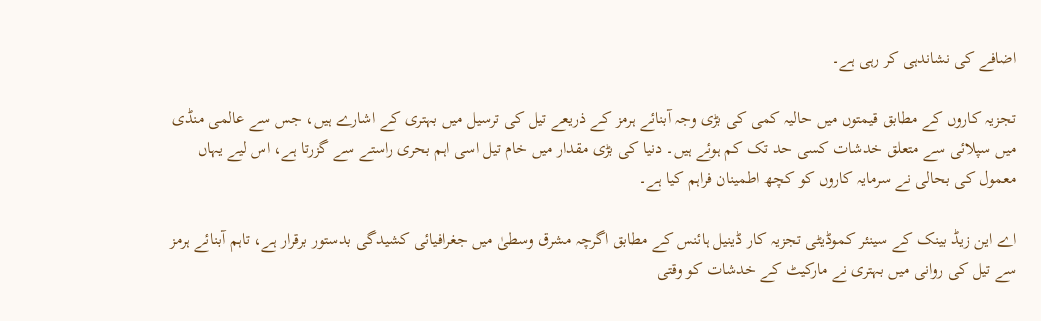اضافے کی نشاندہی کر رہی ہے۔

تجزیہ کاروں کے مطابق قیمتوں میں حالیہ کمی کی بڑی وجہ آبنائے ہرمز کے ذریعے تیل کی ترسیل میں بہتری کے اشارے ہیں، جس سے عالمی منڈی میں سپلائی سے متعلق خدشات کسی حد تک کم ہوئے ہیں۔ دنیا کی بڑی مقدار میں خام تیل اسی اہم بحری راستے سے گزرتا ہے، اس لیے یہاں معمول کی بحالی نے سرمایہ کاروں کو کچھ اطمینان فراہم کیا ہے۔

اے این زیڈ بینک کے سینئر کموڈیٹی تجزیہ کار ڈینیل ہائنس کے مطابق اگرچہ مشرق وسطیٰ میں جغرافیائی کشیدگی بدستور برقرار ہے، تاہم آبنائے ہرمز سے تیل کی روانی میں بہتری نے مارکیٹ کے خدشات کو وقتی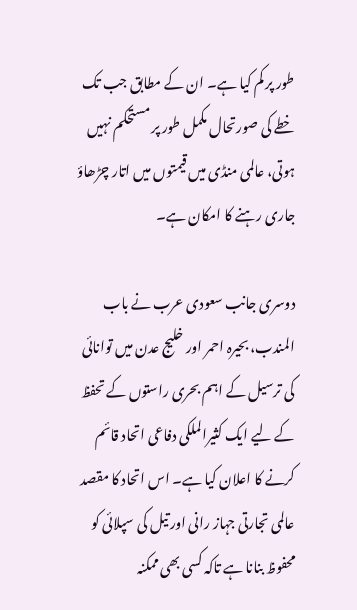طور پر کم کیا ہے۔ ان کے مطابق جب تک خطے کی صورتحال مکمل طور پر مستحکم نہیں ہوتی، عالمی منڈی میں قیمتوں میں اتار چڑھاؤ جاری رہنے کا امکان ہے۔

دوسری جانب سعودی عرب نے باب المندب، بحیرہ احمر اور خلیج عدن میں توانائی کی ترسیل کے اہم بحری راستوں کے تحفظ کے لیے ایک کثیرالملکی دفاعی اتحاد قائم کرنے کا اعلان کیا ہے۔ اس اتحاد کا مقصد عالمی تجارتی جہاز رانی اور تیل کی سپلائی کو محفوظ بنانا ہے تاکہ کسی بھی ممکنہ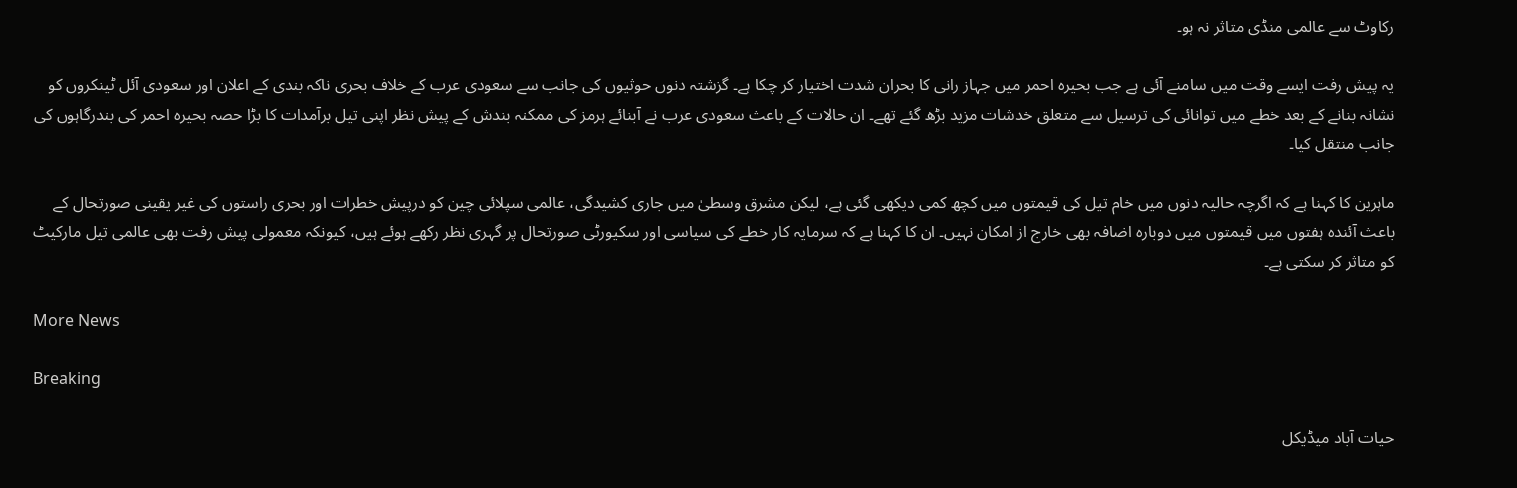رکاوٹ سے عالمی منڈی متاثر نہ ہو۔

یہ پیش رفت ایسے وقت میں سامنے آئی ہے جب بحیرہ احمر میں جہاز رانی کا بحران شدت اختیار کر چکا ہے۔ گزشتہ دنوں حوثیوں کی جانب سے سعودی عرب کے خلاف بحری ناکہ بندی کے اعلان اور سعودی آئل ٹینکروں کو نشانہ بنانے کے بعد خطے میں توانائی کی ترسیل سے متعلق خدشات مزید بڑھ گئے تھے۔ ان حالات کے باعث سعودی عرب نے آبنائے ہرمز کی ممکنہ بندش کے پیش نظر اپنی تیل برآمدات کا بڑا حصہ بحیرہ احمر کی بندرگاہوں کی جانب منتقل کیا۔

ماہرین کا کہنا ہے کہ اگرچہ حالیہ دنوں میں خام تیل کی قیمتوں میں کچھ کمی دیکھی گئی ہے، لیکن مشرق وسطیٰ میں جاری کشیدگی، عالمی سپلائی چین کو درپیش خطرات اور بحری راستوں کی غیر یقینی صورتحال کے باعث آئندہ ہفتوں میں قیمتوں میں دوبارہ اضافہ بھی خارج از امکان نہیں۔ ان کا کہنا ہے کہ سرمایہ کار خطے کی سیاسی اور سکیورٹی صورتحال پر گہری نظر رکھے ہوئے ہیں، کیونکہ معمولی پیش رفت بھی عالمی تیل مارکیٹ کو متاثر کر سکتی ہے۔

More News

Breaking

حیات آباد میڈیکل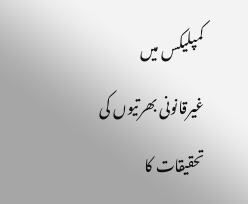کمپلیکس میں غیرقانونی بھرتیوں کی تحقیقات کا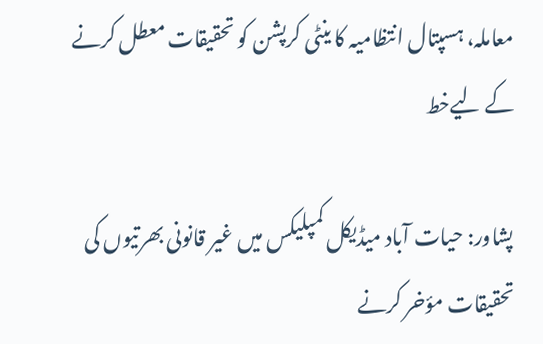معاملہ، ہسپتال انتظامیہ کا ینٹی کرپشن کو تحقیقات معطل کرنے کے لیےخط

پشاور: حیات آباد میڈیکل کمپلیکس میں غیر قانونی بھرتیوں کی تحقیقات مؤخر کرنے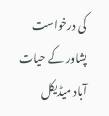کی درخواست پشاور کے حیات آباد میڈیکل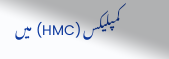کمپلیکس (HMC) میں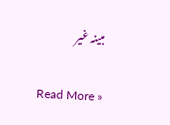مبینہ غیر

Read More »